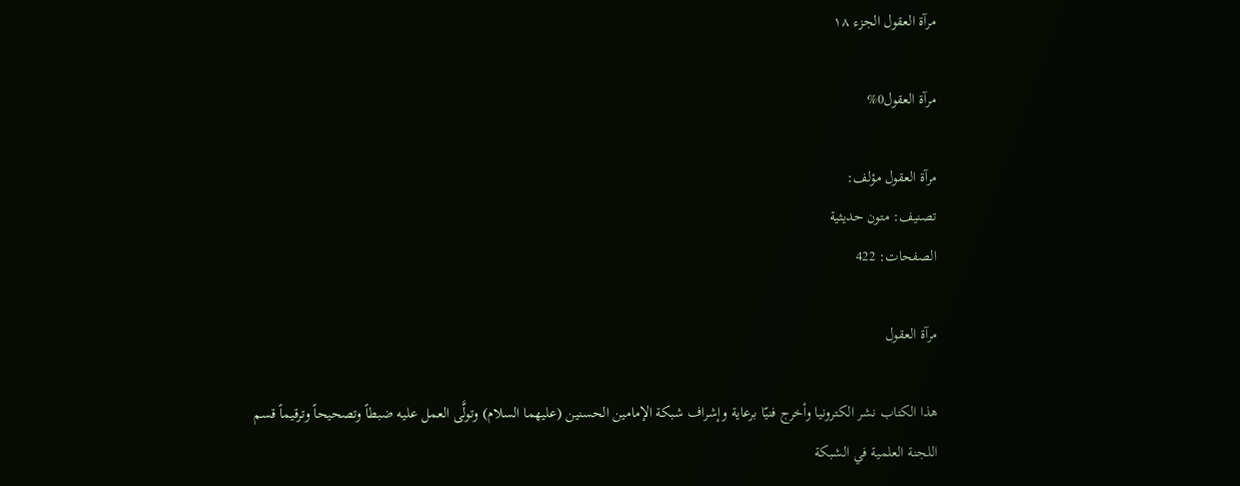مرآة العقول الجزء ١٨

مرآة العقول0%

مرآة العقول مؤلف:
تصنيف: متون حديثية
الصفحات: 422

مرآة العقول

هذا الكتاب نشر الكترونيا وأخرج فنيّا برعاية وإشراف شبكة الإمامين الحسنين (عليهما السلام) وتولَّى العمل عليه ضبطاً وتصحيحاً وترقيماً قسم اللجنة العلمية في الشبكة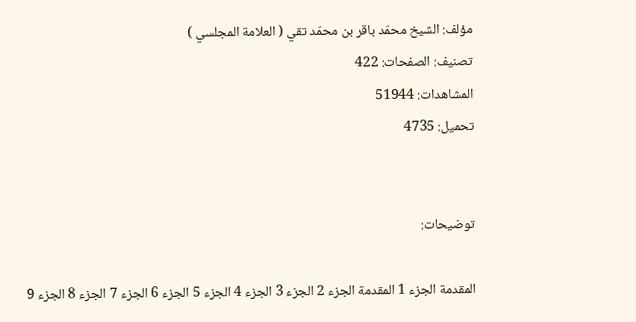مؤلف: الشيخ محمّد باقر بن محمّد تقي ( العلامة المجلسي )
تصنيف: الصفحات: 422
المشاهدات: 51944
تحميل: 4735


توضيحات:

المقدمة الجزء 1 المقدمة الجزء 2 الجزء 3 الجزء 4 الجزء 5 الجزء 6 الجزء 7 الجزء 8 الجزء 9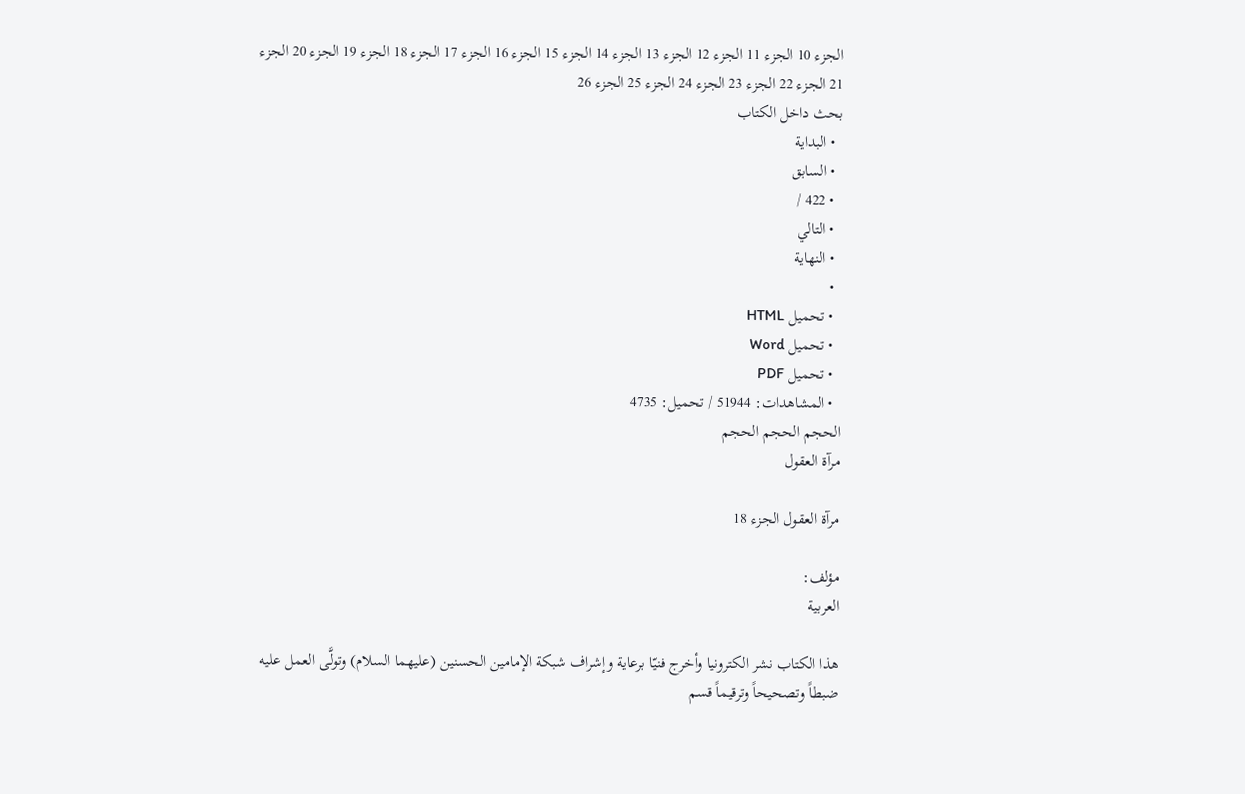الجزء 10 الجزء 11 الجزء 12 الجزء 13 الجزء 14 الجزء 15 الجزء 16 الجزء 17 الجزء 18 الجزء 19 الجزء 20 الجزء 21 الجزء 22 الجزء 23 الجزء 24 الجزء 25 الجزء 26
بحث داخل الكتاب
  • البداية
  • السابق
  • 422 /
  • التالي
  • النهاية
  •
  • تحميل HTML
  • تحميل Word
  • تحميل PDF
  • المشاهدات: 51944 / تحميل: 4735
الحجم الحجم الحجم
مرآة العقول

مرآة العقول الجزء 18

مؤلف:
العربية

هذا الكتاب نشر الكترونيا وأخرج فنيّا برعاية وإشراف شبكة الإمامين الحسنين (عليهما السلام) وتولَّى العمل عليه ضبطاً وتصحيحاً وترقيماً قسم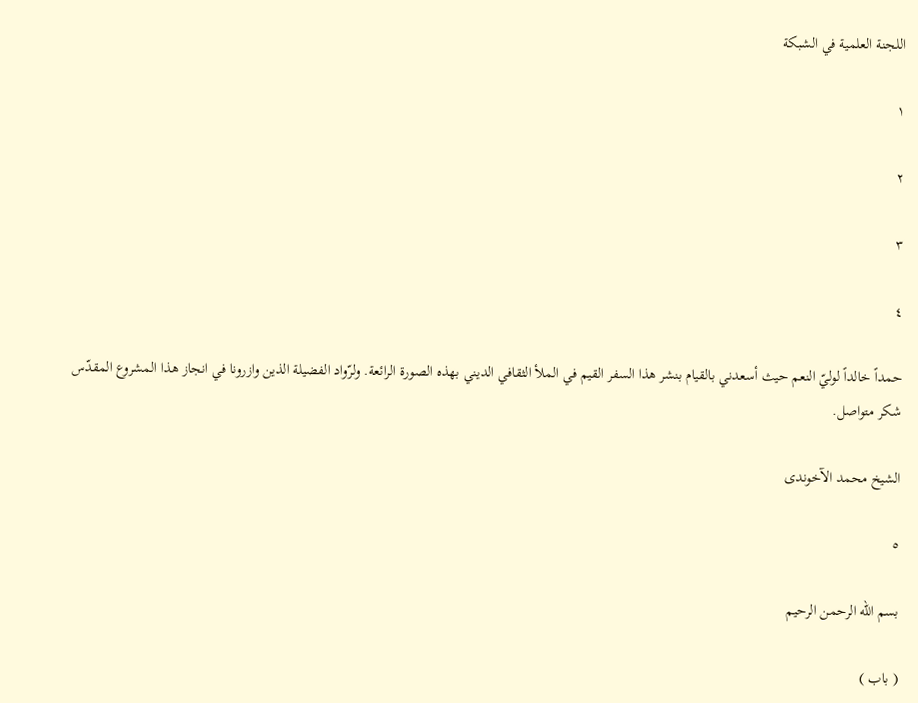اللجنة العلمية في الشبكة

١

٢

٣

٤

حمداً خالداً لوليّ النعم حيث أسعدني بالقيام بنشر هذا السفر القيم في الملأ الثقافي الديني بهذه الصورة الرائعة. ولرّواد الفضيلة الذين وازرونا في انجاز هذا المشروع المقدّس شكر متواصل.

الشيخ محمد الآخوندى

٥

بسم الله الرحمن الرحيم

( باب )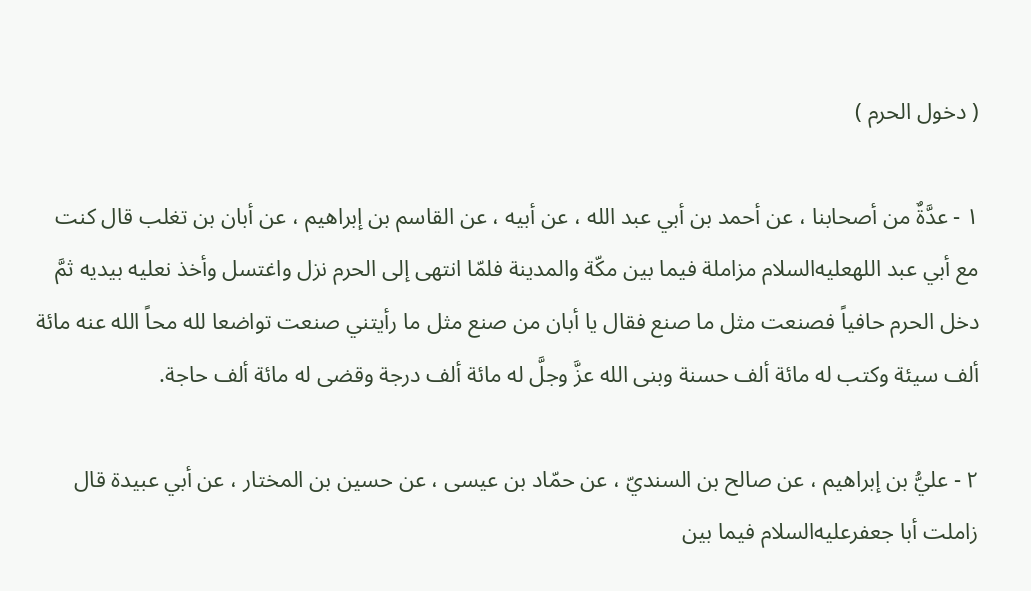( دخول الحرم )

١ - عدَّةٌ من أصحابنا ، عن أحمد بن أبي عبد الله ، عن أبيه ، عن القاسم بن إبراهيم ، عن أبان بن تغلب قال كنت مع أبي عبد اللهعليه‌السلام مزاملة فيما بين مكّة والمدينة فلمّا انتهى إلى الحرم نزل واغتسل وأخذ نعليه بيديه ثمَّ دخل الحرم حافياً فصنعت مثل ما صنع فقال يا أبان من صنع مثل ما رأيتني صنعت تواضعا لله محاً الله عنه مائة ألف سيئة وكتب له مائة ألف حسنة وبنى الله عزَّ وجلَّ له مائة ألف درجة وقضى له مائة ألف حاجة.

٢ - عليُّ بن إبراهيم ، عن صالح بن السنديّ ، عن حمّاد بن عيسى ، عن حسين بن المختار ، عن أبي عبيدة قال زاملت أبا جعفرعليه‌السلام فيما بين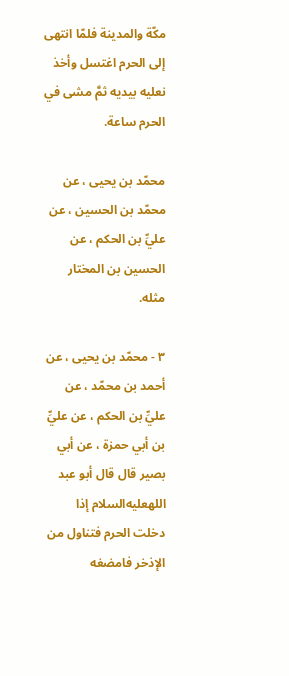مكّة والمدينة فلمّا انتهى إلى الحرم اغتسل وأخذ نعليه بيديه ثمَّ مشى في الحرم ساعة.

محمّد بن يحيى ، عن محمّد بن الحسين ، عن عليِّ بن الحكم ، عن الحسين بن المختار مثله.

٣ - محمّد بن يحيى ، عن أحمد بن محمّد ، عن عليِّ بن الحكم ، عن عليِّ بن أبي حمزة ، عن أبي بصير قال قال أبو عبد اللهعليه‌السلام إذا دخلت الحرم فتناول من الإذخر فامضغه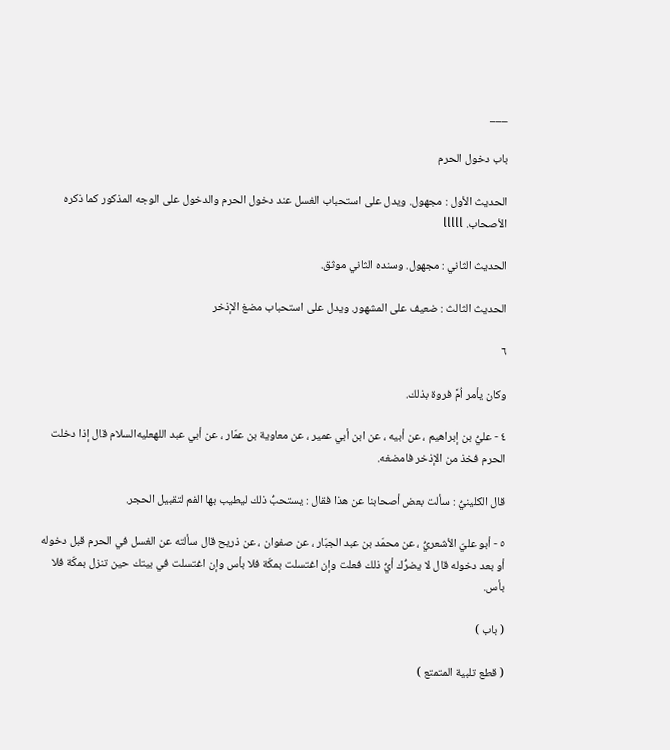___

باب دخول الحرم

الحديث الأول : مجهول. ويدل على استحباب الغسل عند دخول الحرم والدخول على الوجه المذكور كما ذكره الأصحاب. lllll

الحديث الثاني : مجهول. وسنده الثاني موثق.

الحديث الثالث : ضعيف على المشهور. ويدل على استحباب مضغ الإذخر

٦

وكان يأمر اُمَّ فروة بذلك.

٤ - عليُّ بن إبراهيم ، عن أبيه ، عن ابن أبي عمير ، عن معاوية بن عمّار ، عن أبي عبد اللهعليه‌السلام قال إذا دخلت الحرم فخذ من الإذخر فامضغه.

قال الكلينيُّ : سألت بعض أصحابنا عن هذا فقال : يستحبُّ ذلك ليطيب بها الفم لتقبيل الحجر.

٥ - أبو عليّ الأشعريُّ ، عن محمّد بن عبد الجبّار ، عن صفوان ، عن ذريح قال سألته عن الغسل في الحرم قبل دخوله أو بعد دخوله قال لا يضرُّك أيُّ ذلك فعلت وإن اغتسلت بمكّة فلا بأس وإن اغتسلت في بيتك حين تنزل بمكّة فلا بأس.

( باب )

( قطع تلبية المتمتع )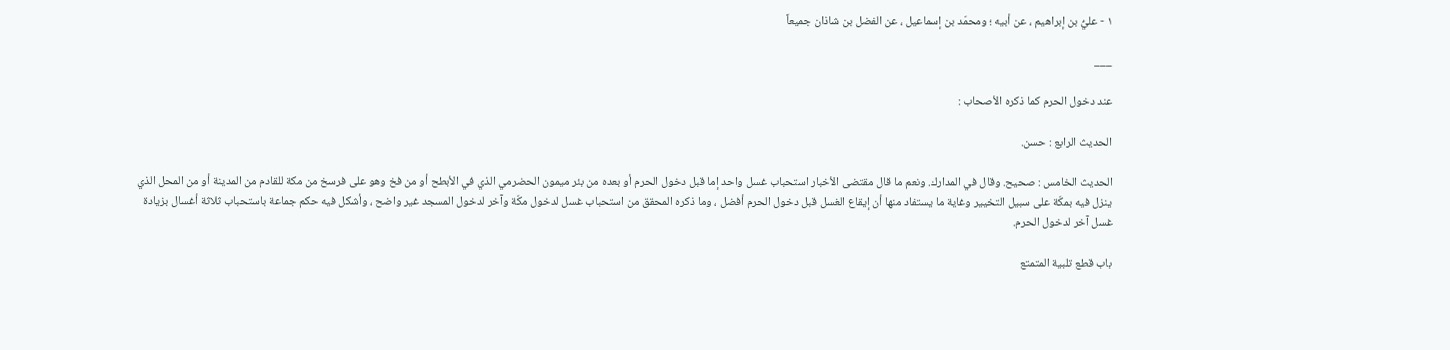١ - عليُّ بن إبراهيم ، عن أبيه ؛ ومحمّد بن إسماعيل ، عن الفضل بن شاذان جميعاً

___

عند دخول الحرم كما ذكره الأصحاب :

الحديث الرابع : حسن.

الحديث الخامس : صحيح. وقال في المدارك. ونعم ما قال مقتضى الأخبار استحباب غسل واحد إما قبل دخول الحرم أو بعده من بئر ميمون الحضرمي الذي في الأبطح أو من فخ وهو على فرسخ من مكة للقادم من المدينة أو من المحل الذي ينزل فيه بمكّة على سبيل التخيير وغاية ما يستفاد منها أن إيقاع الغسل قبل دخول الحرم أفضل ، وما ذكره المحقق من استحباب غسل لدخول مكّة وآخر لدخول المسجد غير واضح ، وأشكل فيه حكم جماعة باستحباب ثلاثة أغسال بزيادة غسل آخر لدخول الحرم.

باب قطع تلبية المتمتع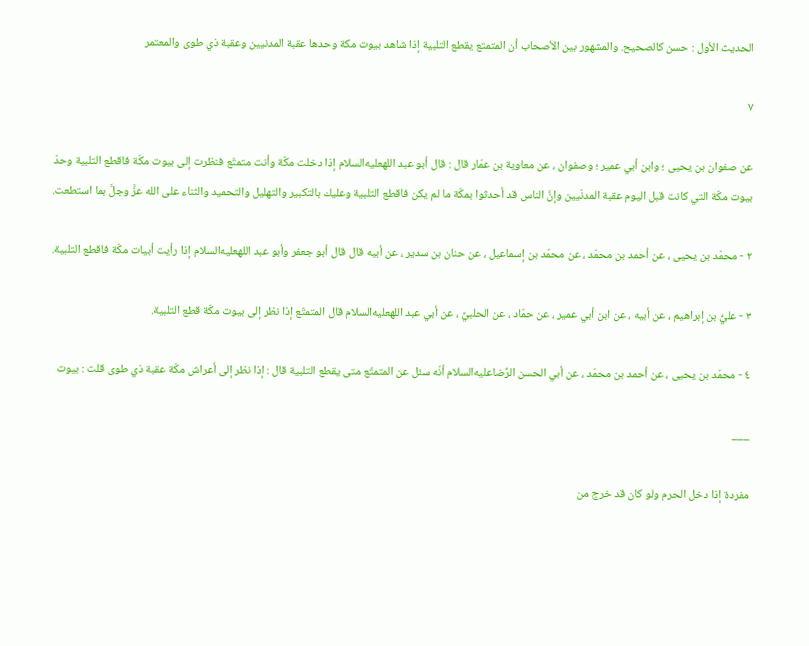الحديث الأول : حسن كالصحيح. والمشهور بين الأصحاب أن المتمتع يقطع التلبية إذا شاهد بيوت مكة وحدها عقبة المدنيين وعقبة ذي طوى والمعتمر

٧

عن صفوان بن يحيى ؛ وابن أبي عمير ؛ وصفوان ، عن معاوية بن عمّار قال : قال أبو عبد اللهعليه‌السلام إذا دخلت مكّة وأنت متمتّع فنظرت إلى بيوت مكّة فاقطع التلبية وحدّ بيوت مكّة التي كانت قبل اليوم عقبة المدنّيين وإنَّ الناس قد أحدثوا بمكّة ما لم يكن فاقطع التلبية وعليك بالتكبير والتهليل والتحميد والثناء على الله عزَّ وجلَّ بما استطعت.

٢ - محمّد بن يحيى ، عن أحمد بن محمّد ، عن محمّد بن إسماعيل ، عن حنان بن سدير ، عن أبيه قال قال أبو جعفر وأبو عبد اللهعليه‌السلام إذا رأيت أبيات مكّة فاقطع التلبية.

٣ - عليُّ بن إبراهيم ، عن أبيه ، عن ابن أبي عمير ، عن حمّاد ، عن الحلبيِّ ، عن أبي عبد اللهعليه‌السلام قال المتمتّع إذا نظر إلى بيوت مكّة قطع التلبية.

٤ - محمّد بن يحيى ، عن أحمد بن محمّد ، عن أبي الحسن الرِّضاعليه‌السلام أنّه سئل عن المتمتّع متى يقطع التلبية قال : إذا نظر إلى أعراش مكّة عقبة ذي طوى قلت : بيوت

___

مفردة إذا دخل الحرم ولو كان قد خرج من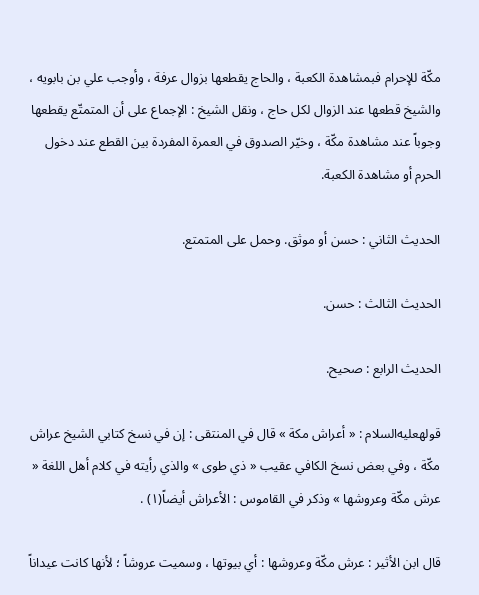مكّة للإحرام فبمشاهدة الكعبة ، والحاج يقطعها بزوال عرفة ، وأوجب علي بن بابويه ، والشيخ قطعها عند الزوال لكل حاج ، ونقل الشيخ : الإجماع على أن المتمتّع يقطعها وجوباً عند مشاهدة مكّة ، وخيّر الصدوق في العمرة المفردة بين القطع عند دخول الحرم أو مشاهدة الكعبة.

الحديث الثاني : حسن أو موثق. وحمل على المتمتع.

الحديث الثالث : حسن.

الحديث الرابع : صحيح.

قولهعليه‌السلام : « أعراش مكة » قال في المنتقى : إن في نسخ كتابي الشيخ عراش مكّة ، وفي بعض نسخ الكافي عقيب « ذي طوى » والذي رأيته في كلام أهل اللغة « عرش مكّة وعروشها » وذكر في القاموس : الأعراش أيضاً(١) .

قال ابن الأثير : عرش مكّة وعروشها : أي بيوتها ، وسميت عروشاً ؛ لأنها كانت عيداناً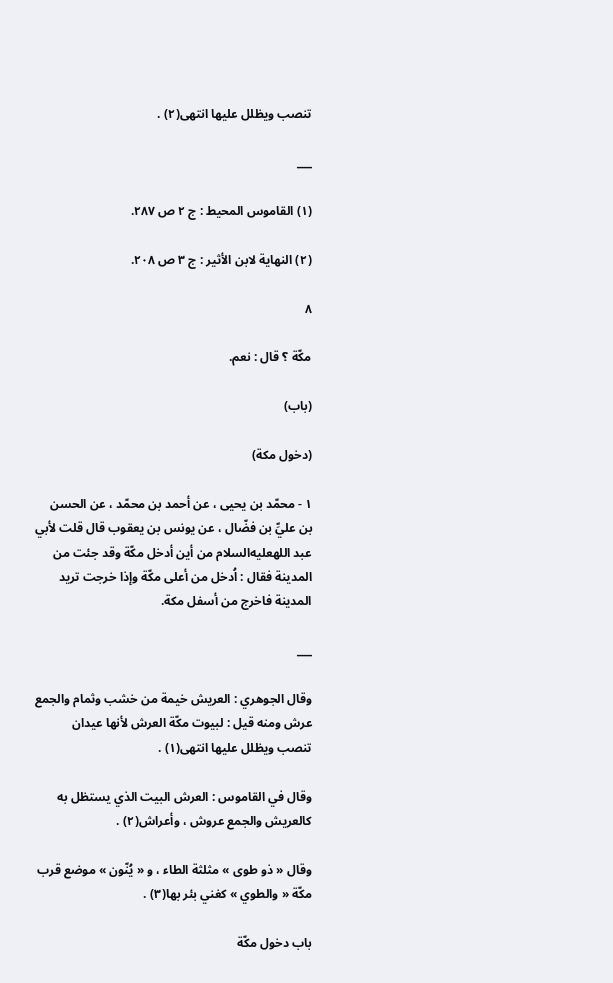تنصب ويظلل عليها انتهى(٢) .

___

(١) القاموس المحيط : ج ٢ ص ٢٨٧.

(٢) النهاية لابن الأثير : ج ٣ ص ٢٠٨.

٨

مكّة ؟ قال : نعم.

(باب)

(دخول مكة)

١ - محمّد بن يحيى ، عن أحمد بن محمّد ، عن الحسن بن عليِّ بن فضّال ، عن يونس بن يعقوب قال قلت لأبي عبد اللهعليه‌السلام من أين أدخل مكّة وقد جئت من المدينة فقال : اُدخل من أعلى مكّة وإذا خرجت تريد المدينة فاخرج من أسفل مكة.

___

وقال الجوهري : العريش خيمة من خشب وثمام والجمع عرش ومنه قيل : لبيوت مكّة العرش لأنها عيدان تنصب ويظلل عليها انتهى(١) .

وقال في القاموس : العرش البيت الذي يستظل به كالعريش والجمع عروش ، وأعراش(٢) .

وقال « ذو طوى » مثلثة الطاء ، و « يُنّون » موضع قرب مكّة « والطوي » كغني بئر بها(٣) .

باب دخول مكّة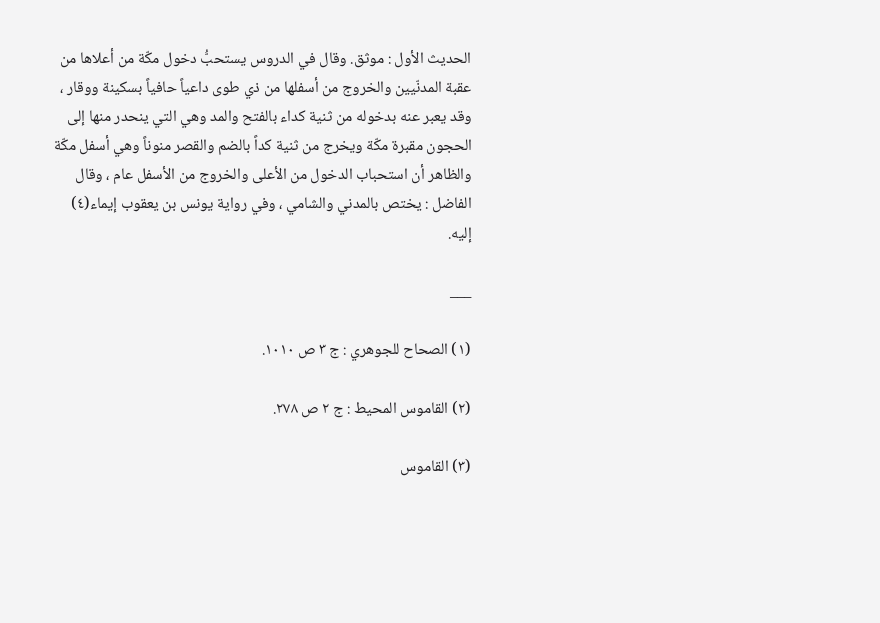الحديث الأول : موثق. وقال في الدروس يستحبُّ دخول مكّة من أعلاها من عقبة المدنّيين والخروج من أسفلها من ذي طوى داعياً حافياً بسكينة ووقار ، وقد يعبر عنه بدخوله من ثنية كداء بالفتح والمد وهي التي ينحدر منها إلى الحجون مقبرة مكّة ويخرج من ثنية كداً بالضم والقصر منوناً وهي أسفل مكّة والظاهر أن استحباب الدخول من الأعلى والخروج من الأسفل عام ، وقال الفاضل : يختص بالمدني والشامي ، وفي رواية يونس بن يعقوب إيماء(٤) إليه.

___

(١) الصحاح للجوهري : ج ٣ ص ١٠١٠.

(٢) القاموس المحيط : ج ٢ ص ٢٧٨.

(٣) القاموس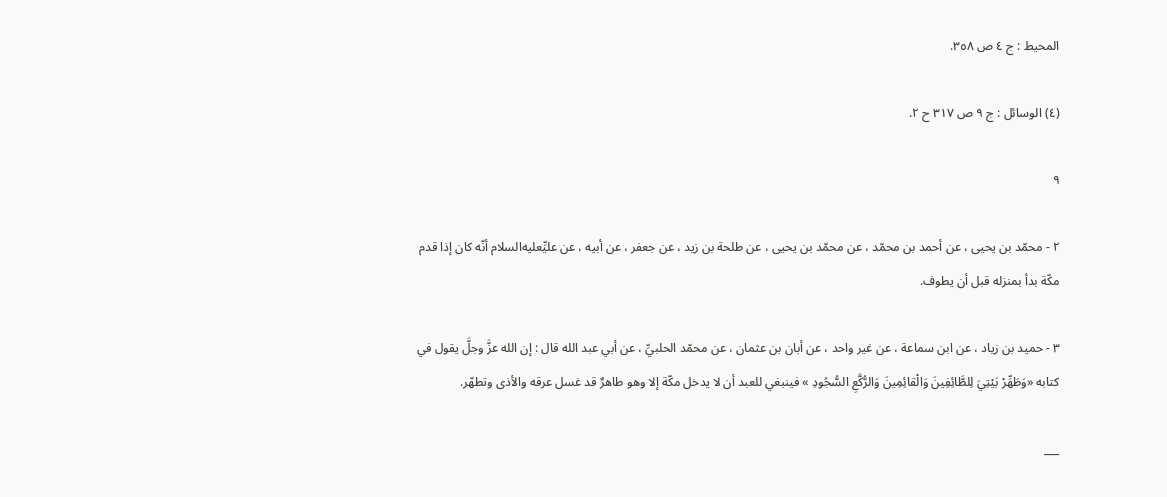المحيط : ج ٤ ص ٣٥٨.

(٤) الوسائل : ج ٩ ص ٣١٧ ح ٢.

٩

٢ - محمّد بن يحيى ، عن أحمد بن محمّد ، عن محمّد بن يحيى ، عن طلحة بن زيد ، عن جعفر ، عن أبيه ، عن عليِّعليه‌السلام أنّه كان إذا قدم مكّة بدأ بمنزله قبل أن يطوف.

٣ - حميد بن زياد ، عن ابن سماعة ، عن غير واحد ، عن أبان بن عثمان ، عن محمّد الحلبيِّ ، عن أبي عبد الله قال : إن الله عزَّ وجلَّ يقول في كتابه «وَطَهِّرْ بَيْتِيَ لِلطَّائِفِينَ وَالْقائِمِينَ وَالرُّكَّعِ السُّجُودِ » فينبغي للعبد أن لا يدخل مكّة إلا وهو طاهرٌ قد غسل عرقه والأذى وتطهّر.

___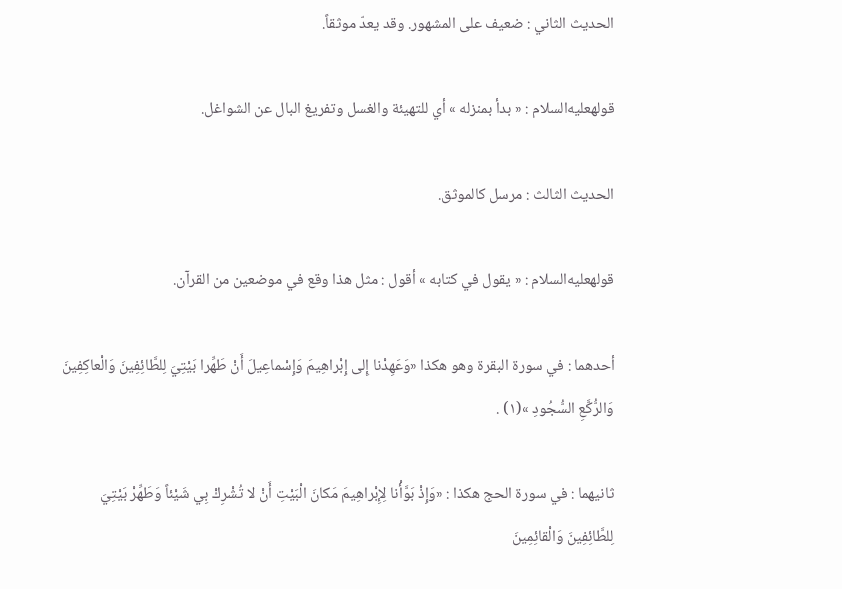الحديث الثاني : ضعيف على المشهور. وقد يعدّ موثقاً.

قولهعليه‌السلام : « بدأ بمنزله » أي للتهيئة والغسل وتفريغ البال عن الشواغل.

الحديث الثالث : مرسل كالموثق.

قولهعليه‌السلام : « يقول في كتابه » أقول : مثل هذا وقع في موضعين من القرآن.

أحدهما : في سورة البقرة وهو هكذا «وَعَهِدْنا إِلى إِبْراهِيمَ وَإِسْماعِيلَ أَنْ طَهِّرا بَيْتِيَ لِلطَّائِفِينَ وَالْعاكِفِينَ وَالرُّكَّعِ السُّجُودِ »(١) .

ثانيهما : في سورة الحج هكذا : «وَإِذْ بَوَّأْنا لِإِبْراهِيمَ مَكانَ الْبَيْتِ أَنْ لا تُشْرِكْ بِي شَيْئاً وَطَهِّرْ بَيْتِيَ لِلطَّائِفِينَ وَالْقائِمِينَ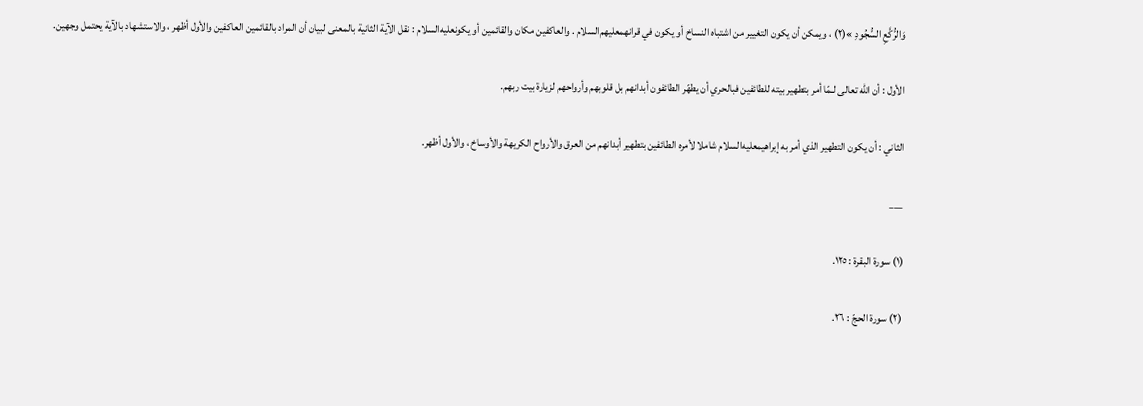وَالرُّكَّعِ السُّجُودِ »(٢) ، ويمكن أن يكون التغيير من اشتباه النساخ أو يكون في قرانهمعليهم‌السلام . والعاكفين مكان والقائمين أو يكونعليه‌السلام : نقل الآية الثانية بالمعنى لبيان أن المراد بالقائمين العاكفين والأول أظهر ، والاستشهاد بالآية يحتمل وجهين.

الأول : أن الله تعالى لـمّا أمر بتطهير بيته للطائفين فبالحري أن يطهّر الطائفون أبدانهم بل قلوبهم وأرواحهم لزيارة بيت ربهم.

الثاني : أن يكون التطهير الذي أمر به إبراهيمعليه‌السلام شاملا لأمره الطائفين بتطهير أبدانهم من العرق والأرواح الكريهة والأوساخ ، والأول أظهر.

___

(١) سورة البقرة : ١٢٥.

(٢) سورة الحجّ : ٢٦.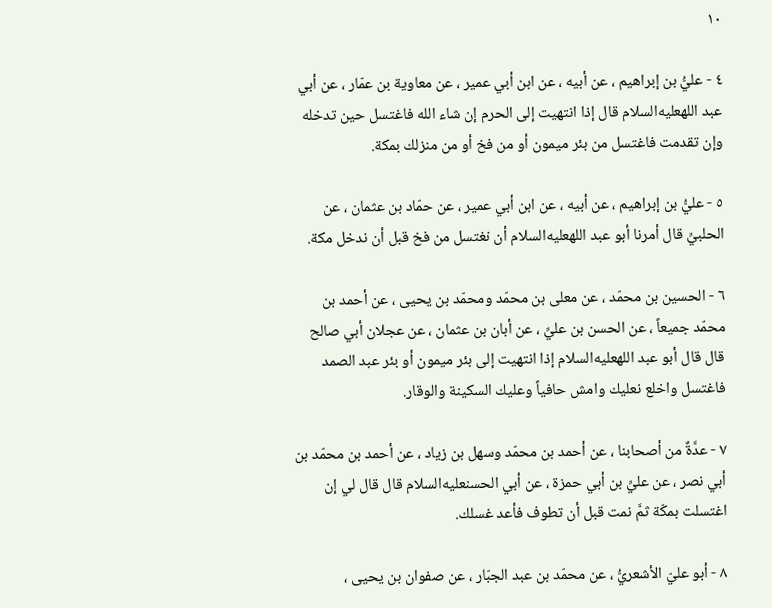١٠

٤ - عليُّ بن إبراهيم ، عن أبيه ، عن ابن أبي عمير ، عن معاوية بن عمّار ، عن أبي عبد اللهعليه‌السلام قال إذا انتهيت إلى الحرم إن شاء الله فاغتسل حين تدخله وإن تقدمت فاغتسل من بئر ميمون أو من فخ أو من منزلك بمكة.

٥ - عليُّ بن إبراهيم ، عن أبيه ، عن ابن أبي عمير ، عن حمّاد بن عثمان ، عن الحلبيِّ قال أمرنا أبو عبد اللهعليه‌السلام أن نغتسل من فخ قبل أن ندخل مكة.

٦ - الحسين بن محمّد ، عن معلى بن محمّد ومحمّد بن يحيى ، عن أحمد بن محمّد جميعاً ، عن الحسن بن عليِّ ، عن أبان بن عثمان ، عن عجلان أبي صالح قال قال أبو عبد اللهعليه‌السلام إذا انتهيت إلى بئر ميمون أو بئر عبد الصمد فاغتسل واخلع نعليك وامش حافياً وعليك السكينة والوقار.

٧ - عدَّةٌ من أصحابنا ، عن أحمد بن محمّد وسهل بن زياد ، عن أحمد بن محمّد بن أبي نصر ، عن عليِّ بن أبي حمزة ، عن أبي الحسنعليه‌السلام قال قال لي إن اغتسلت بمكّة ثمَّ نمت قبل أن تطوف فأعد غسلك.

٨ - أبو عليّ الأشعريُّ ، عن محمّد بن عبد الجبّار ، عن صفوان بن يحيى ،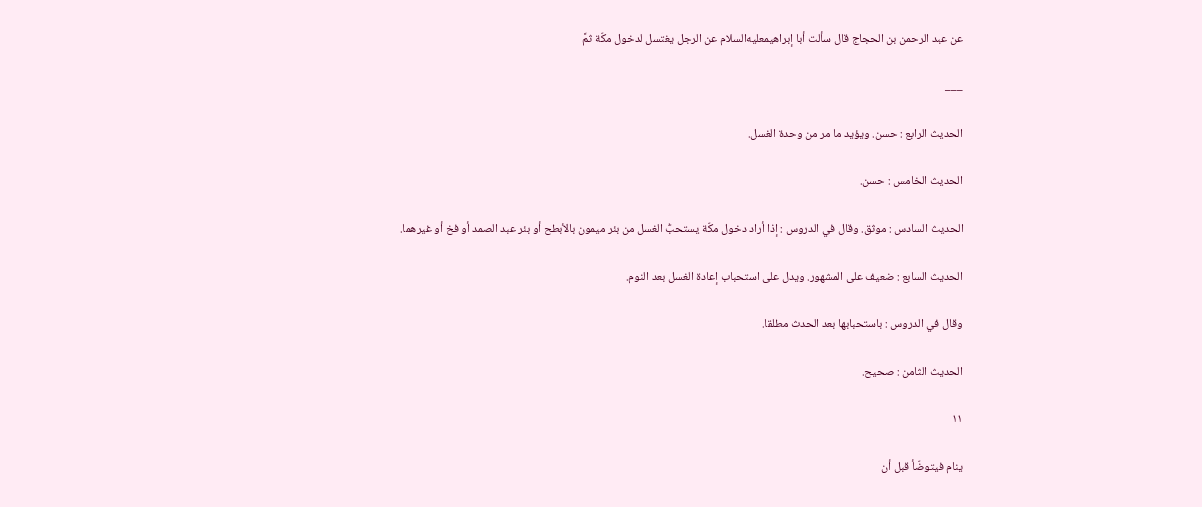عن عبد الرحمن بن الحجاج قال سألت أبا إبراهيمعليه‌السلام عن الرجل يغتسل لدخول مكّة ثمَّ

___

الحديث الرابع : حسن. ويؤيد ما مر من وحدة الغسل.

الحديث الخامس : حسن.

الحديث السادس : موثق. وقال في الدروس : إذا أراد دخول مكّة يستحبُّ الغسل من بئر ميمون بالأبطح أو بئر عبد الصمد أو فخ أو غيرهما.

الحديث السابع : ضعيف على المشهور. ويدل على استحباب إعادة الغسل بعد النوم.

وقال في الدروس : باستحبابها بعد الحدث مطلقا.

الحديث الثامن : صحيح.

١١

ينام فيتوضّأ قبل أن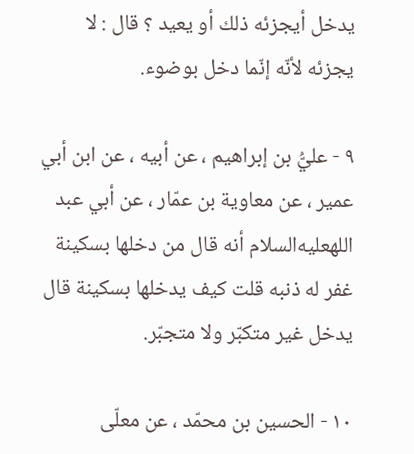يدخل أيجزئه ذلك أو يعيد ؟ قال : لا يجزئه لأنّه إنّما دخل بوضوء.

٩ - عليُّ بن إبراهيم ، عن أبيه ، عن ابن أبي عمير ، عن معاوية بن عمّار ، عن أبي عبد اللهعليه‌السلام أنه قال من دخلها بسكينة غفر له ذنبه قلت كيف يدخلها بسكينة قال يدخل غير متكبّر ولا متجبّر.

١٠ - الحسين بن محمّد ، عن معلّى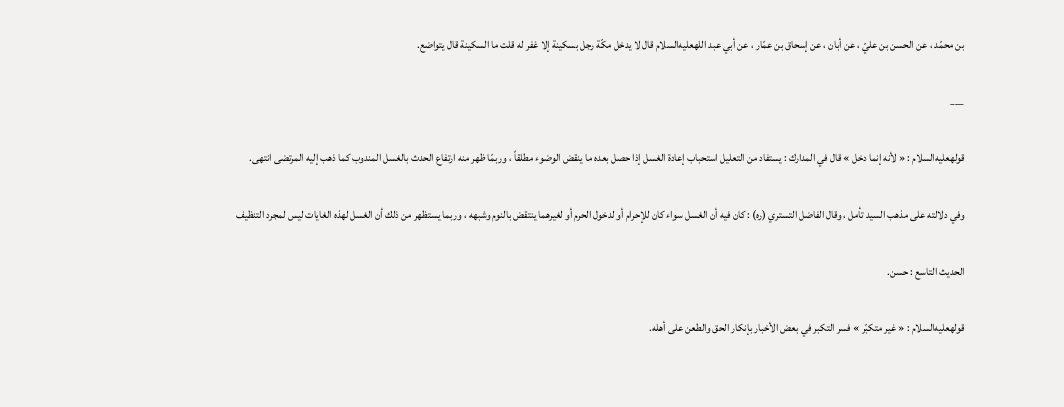بن محمّد ، عن الحسن بن عليّ ، عن أبان ، عن إسحاق بن عمّار ، عن أبي عبد اللهعليه‌السلام قال لا يدخل مكّة رجل بسكينة إلا غفر له قلت ما السكينة قال يتواضع.

___

قولهعليه‌السلام : « لأنه إنما دخل » قال في المدارك : يستفاد من التعليل استحباب إعادة الغسل إذا حصل بعده ما ينقض الوضوء مطلقاً ، وربمّا ظهر منه ارتفاع الحدث بالغسل المندوب كما ذهب إليه المرتضى انتهى.

وفي دلالته على مذهب السيد تأمل ، وقال الفاضل التستري (ره) : كان فيه أن الغسل سواء كان للإحرام أو لدخول الحرم أو لغيرهما ينتقض بالنوم وشبهه ، وربما يستظهر من ذلك أن الغسل لهذه الغايات ليس لمجرد التنظيف

الحديث التاسع : حسن.

قولهعليه‌السلام : « غير متكبّر » فسر التكبر في بعض الأخبار بإنكار الحق والطعن على أهله.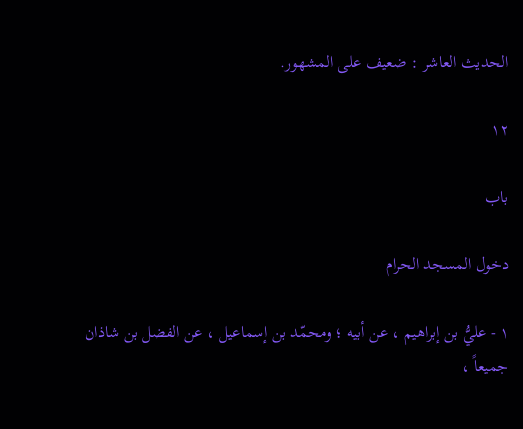الحديث العاشر : ضعيف على المشهور.

١٢

باب

دخول المسجد الحرام

١ - عليُّ بن إبراهيم ، عن أبيه ؛ ومحمّد بن إسماعيل ، عن الفضل بن شاذان جميعاً ،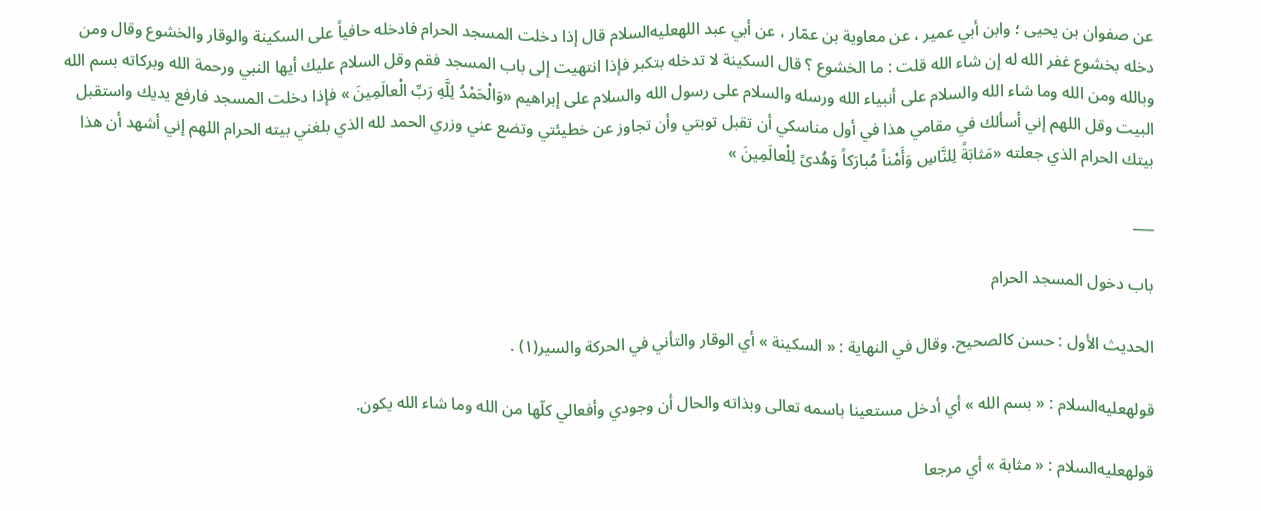عن صفوان بن يحيى ؛ وابن أبي عمير ، عن معاوية بن عمّار ، عن أبي عبد اللهعليه‌السلام قال إذا دخلت المسجد الحرام فادخله حافياً على السكينة والوقار والخشوع وقال ومن دخله بخشوع غفر الله له إن شاء الله قلت : ما الخشوع ؟ قال السكينة لا تدخله بتكبر فإذا انتهيت إلى باب المسجد فقم وقل السلام عليك أيها النبي ورحمة الله وبركاته بسم الله وبالله ومن الله وما شاء الله والسلام على أنبياء الله ورسله والسلام على رسول الله والسلام على إبراهيم «وَالْحَمْدُ لِلَّهِ رَبِّ الْعالَمِينَ » فإذا دخلت المسجد فارفع يديك واستقبل البيت وقل اللهم إني أسألك في مقامي هذا في أول مناسكي أن تقبل توبتي وأن تجاوز عن خطيئتي وتضع عني وزري الحمد لله الذي بلغني بيته الحرام اللهم إني أشهد أن هذا بيتك الحرام الذي جعلته «مَثابَةً لِلنَّاسِ وَأَمْناً مُبارَكاً وَهُدىً لِلْعالَمِينَ »

___

باب دخول المسجد الحرام

الحديث الأول : حسن كالصحيح. وقال في النهاية : « السكينة » أي الوقار والتأني في الحركة والسير(١) .

قولهعليه‌السلام : « بسم الله » أي أدخل مستعينا باسمه تعالى وبذاته والحال أن وجودي وأفعالي كلّها من الله وما شاء الله يكون.

قولهعليه‌السلام : « مثابة » أي مرجعا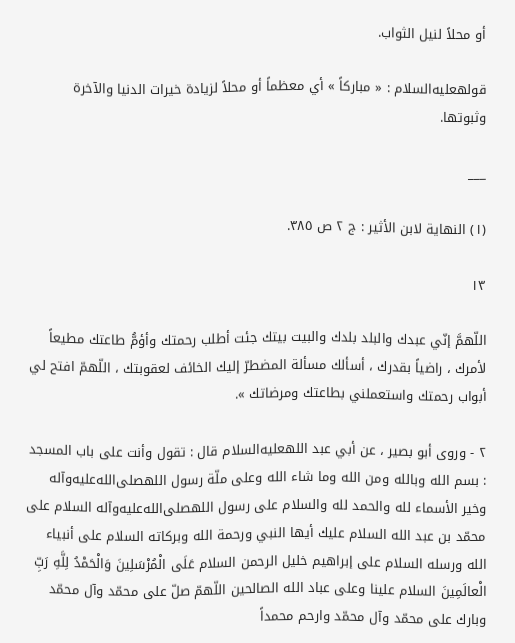أو محلاً لنيل الثواب.

قولهعليه‌السلام : « مباركاً » أي معظماً أو محلاً لزيادة خيرات الدنيا والآخرة وثبوتها.

___

(١) النهاية لابن الأثير : ج ٢ ص ٣٨٥.

١٣

اللّهمَّ إنّي عبدك والبلد بلدك والبيت بيتك جئت أطلب رحمتك وأؤمُّ طاعتك مطيعاً لأمرك ، راضياً بقدرك ، أسألك مسألة المضطرّ إليك الخائف لعقوبتك ، اللّهمّ افتح لي أبواب رحمتك واستعملني بطاعتك ومرضاتك ».

٢ - وروى أبو بصير ، عن أبي عبد اللهعليه‌السلام قال : تقول وأنت على باب المسجد : بسم الله وبالله ومن الله وما شاء الله وعلى ملّة رسول اللهصلى‌الله‌عليه‌وآله وخير الأسماء لله والحمد لله والسلام على رسول اللهصلى‌الله‌عليه‌وآله السلام على محمّد بن عبد الله السلام عليك أيها النبي ورحمة الله وبركاته السلام على أنبياء الله ورسله السلام على إبراهيم خليل الرحمن السلام عَلَى الْمُرْسَلِينَ وَالْحَمْدُ لِلَّهِ رَبِّ الْعالَمِينَ السلام علينا وعلى عباد الله الصالحين اللّهمّ صلّ على محمّد وآل محمّد وبارك على محمّد وآل محمّد وارحم محمداً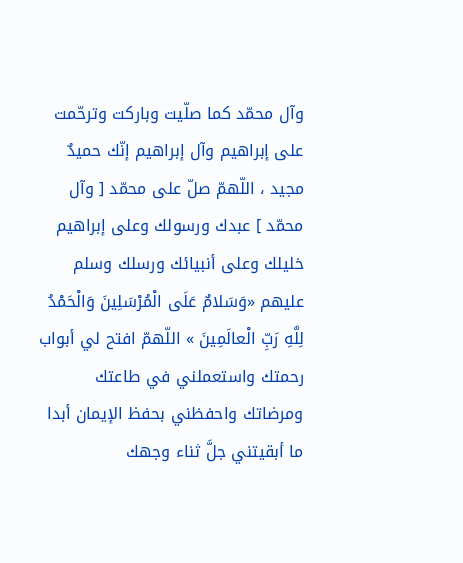وآل محمّد كما صلّيت وباركت وترحّمت على إبراهيم وآل إبراهيم إنّك حميدٌ مجيد ، اللّهمّ صلّ على محمّد [ وآل محمّد ] عبدك ورسولك وعلى إبراهيم خليلك وعلى أنبيائك ورسلك وسلم عليهم «وَسَلامٌ عَلَى الْمُرْسَلِينَ وَالْحَمْدُ لِلَّهِ رَبِّ الْعالَمِينَ » اللّهمّ افتح لي أبواب رحمتك واستعملني في طاعتك ومرضاتك واحفظني بحفظ الإيمان أبدا ما أبقيتني جلَّ ثناء وجهك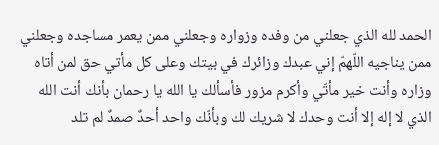الحمد لله الذي جعلني من وفده وزواره وجعلني ممن يعمر مساجده وجعلني ممن يناجيه اللّهمّ إني عبدك وزائرك في بيتك وعلى كل مأتي حق لمن أتاه وزاره وأنت خير مأتّي وأكرم مزور فأسألك يا الله يا رحمان بأنك أنت الله الذي لا إله إلا أنت وحدك لا شريك لك وبأنّك واحد أحدٌ صمدٌ لم تلد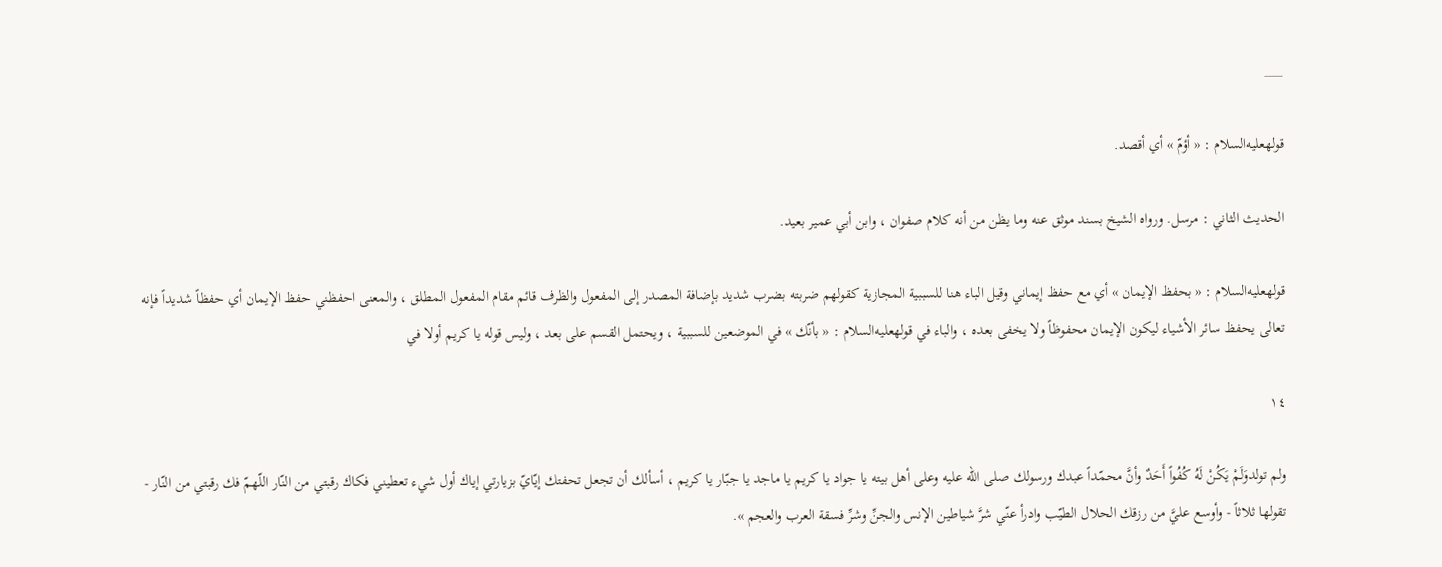___

قولهعليه‌السلام : « أؤمّ » أي أقصد.

الحديث الثاني : مرسل. ورواه الشيخ بسند موثق عنه وما يظن من أنه كلام صفوان ، وابن أبي عمير بعيد.

قولهعليه‌السلام : « بحفظ الإيمان » أي مع حفظ إيماني وقيل الباء هنا للسببية المجازية كقولهم ضربته بضرب شديد بإضافة المصدر إلى المفعول والظرف قائم مقام المفعول المطلق ، والمعنى احفظني حفظ الإيمان أي حفظاً شديداً فإنه تعالى يحفظ سائر الأشياء ليكون الإيمان محفوظاً ولا يخفى بعده ، والباء في قولهعليه‌السلام : « بأنّك » في الموضعين للسببية ، ويحتمل القسم على بعد ، وليس قوله يا كريم أولا في

١٤

ولم تولدوَلَمْ يَكُنْ لَهُ كُفُواً أَحَدٌ وأنَّ محمّداً عبدك ورسولك صلى الله عليه وعلى أهل بيته يا جواد يا كريم يا ماجد يا جبّار يا كريم ، أسألك أن تجعل تحفتك إيّايّ بزيارتي إياك أول شيء تعطيني فكاك رقبتي من النّار اللّهمّ فك رقبتي من النّار - تقولها ثلاثاً - وأوسع عليَّ من رزقك الحلال الطيّب وادرأ عنّي شرَّ شياطين الإنس والجنِّ وشرِّ فسقة العرب والعجم ».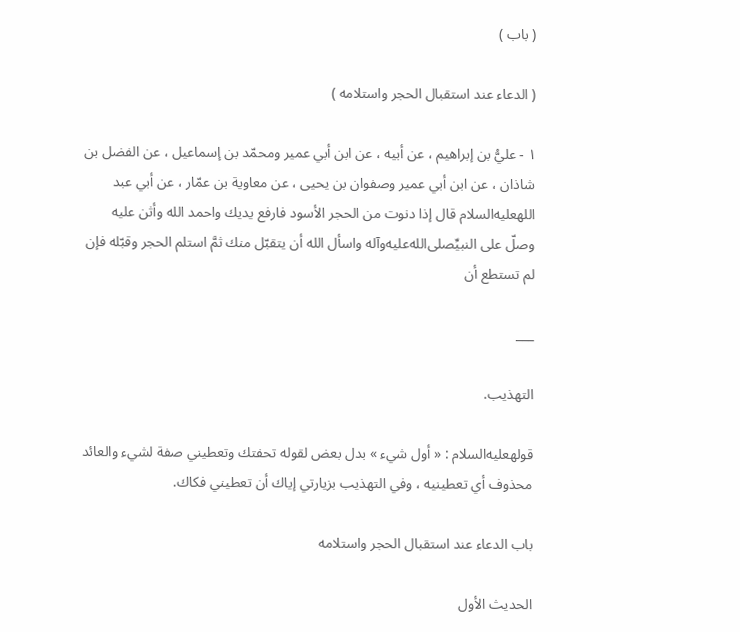( باب )

( الدعاء عند استقبال الحجر واستلامه )

١ - عليُّ بن إبراهيم ، عن أبيه ، عن ابن أبي عمير ومحمّد بن إسماعيل ، عن الفضل بن شاذان ، عن ابن أبي عمير وصفوان بن يحيى ، عن معاوية بن عمّار ، عن أبي عبد اللهعليه‌السلام قال إذا دنوت من الحجر الأسود فارفع يديك واحمد الله وأثن عليه وصلّ على النبيِّصلى‌الله‌عليه‌وآله واسأل الله أن يتقبّل منك ثمَّ استلم الحجر وقبّله فإن لم تستطع أن

___

التهذيب.

قولهعليه‌السلام : « أول شيء » بدل بعض لقوله تحفتك وتعطيني صفة لشيء والعائد محذوف أي تعطينيه ، وفي التهذيب بزيارتي إياك أن تعطيني فكاك.

باب الدعاء عند استقبال الحجر واستلامه

الحديث الأول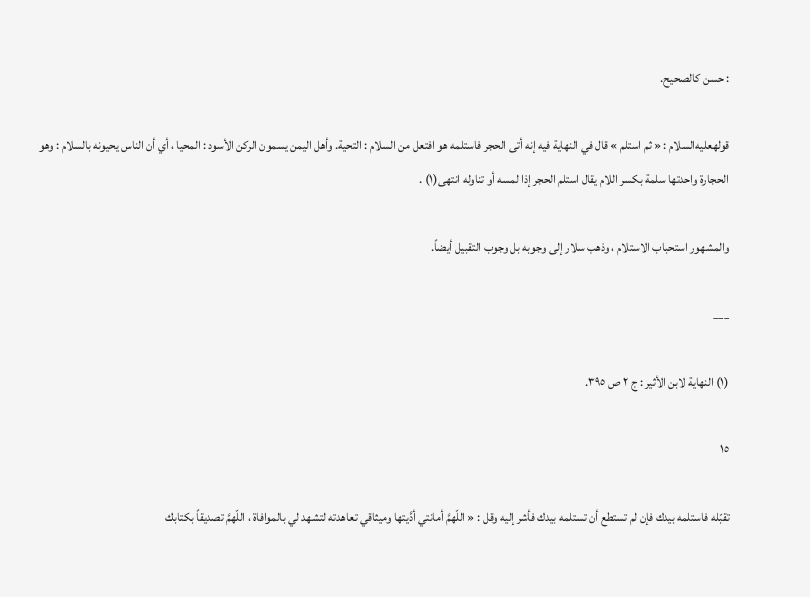: حسن كالصحيح.

قولهعليه‌السلام : « ثم استلم » قال في النهاية فيه إنه أتى الحجر فاستلمه هو افتعل من السلام : التحية. وأهل اليمن يسمون الركن الأسود : المحيا ، أي أن الناس يحيونه بالسلام : وهو الحجارة واحدتها سلمة بكسر اللام يقال استلم الحجر إذا لمسه أو تناوله انتهى(١) .

والمشهور استحباب الاستلام ، وذهب سلار إلى وجوبه بل وجوب التقبيل أيضاً.

___

(١) النهاية لابن الأثير : ج ٢ ص ٣٩٥.

١٥

تقبّله فاستلمه بيدك فإن لم تستطع أن تستلمه بيدك فأشر إليه وقل : « اللّهمَّ أمانتي أدَّيتها وميثاقي تعاهدته لتشهد لي بالموافاة ، اللّهمَّ تصديقاً بكتابك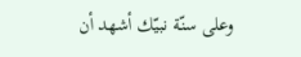وعلى سنّة نبيّك أشهد أن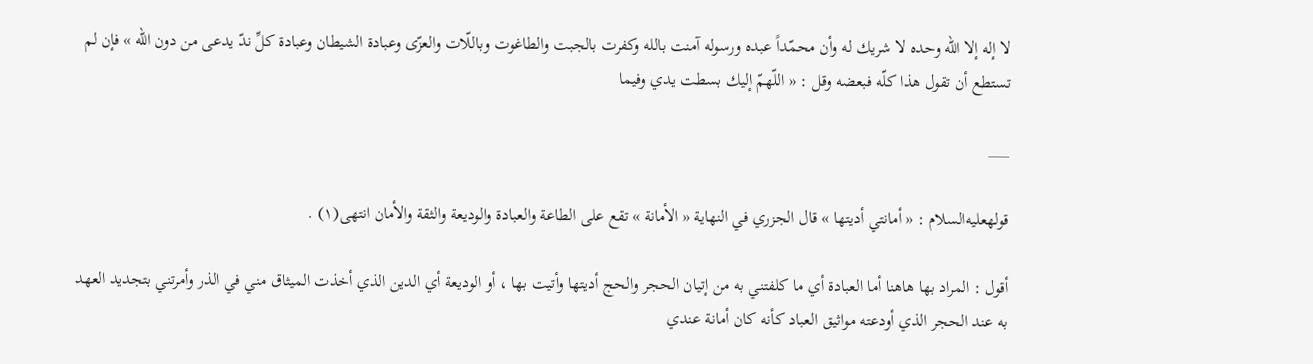لا إله إلا الله وحده لا شريك له وأن محمّداً عبده ورسوله آمنت بالله وكفرت بالجبت والطاغوت وباللّات والعزّى وعبادة الشيطان وعبادة كلِّ ندّ يدعى من دون الله » فإن لم تستطع أن تقول هذا كلّه فبعضه وقل : « اللّهمّ إليك بسطت يدي وفيما

___

قولهعليه‌السلام : « أمانتي أديتها » قال الجزري في النهاية « الأمانة » تقع على الطاعة والعبادة والوديعة والثقة والأمان انتهى(١) .

أقول : المراد بها هاهنا أما العبادة أي ما كلفتني به من إتيان الحجر والحج أديتها وأتيت بها ، أو الوديعة أي الدين الذي أخذت الميثاق مني في الذر وأمرتني بتجديد العهد به عند الحجر الذي أودعته مواثيق العباد كأنه كان أمانة عندي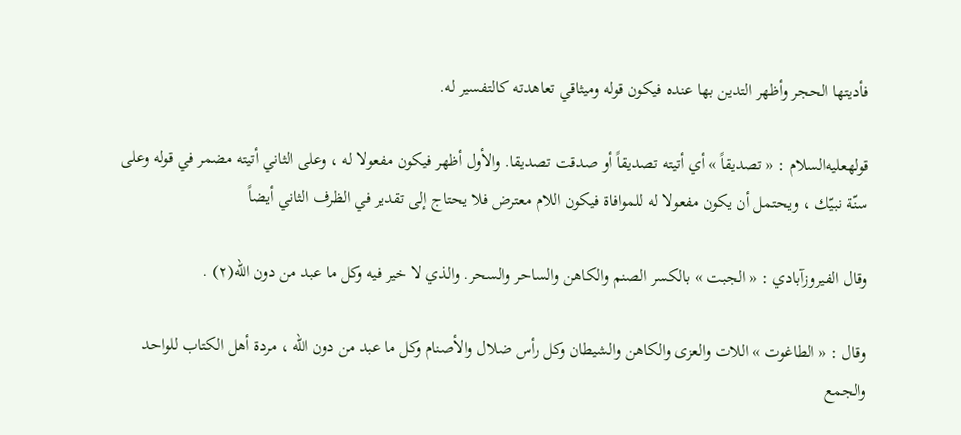فأديتها الحجر وأظهر التدين بها عنده فيكون قوله وميثاقي تعاهدته كالتفسير له.

قولهعليه‌السلام : « تصديقاً » أي أتيته تصديقاً أو صدقت تصديقا. والأول أظهر فيكون مفعولا له ، وعلى الثاني أتيته مضمر في قوله وعلى سنّة نبيّك ، ويحتمل أن يكون مفعولا له للموافاة فيكون اللام معترض فلا يحتاج إلى تقدير في الظرف الثاني أيضاً

وقال الفيروزآبادي : « الجبت » بالكسر الصنم والكاهن والساحر والسحر. والذي لا خير فيه وكل ما عبد من دون الله(٢) .

وقال : « الطاغوت » اللات والعزى والكاهن والشيطان وكل رأس ضلال والأصنام وكل ما عبد من دون الله ، مردة أهل الكتاب للواحد والجمع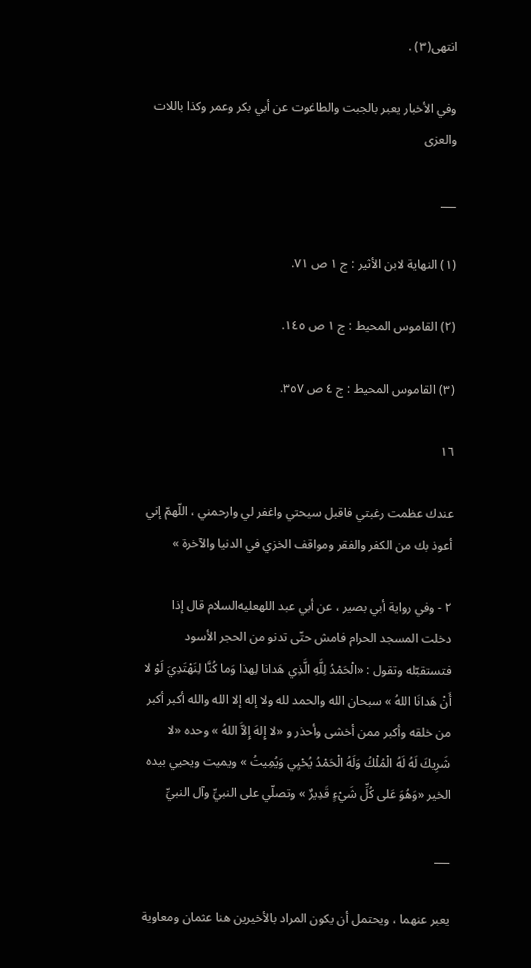انتهى(٣) .

وفي الأخبار يعبر بالجبت والطاغوت عن أبي بكر وعمر وكذا باللات والعزى

___

(١) النهاية لابن الأثير : ج ١ ص ٧١.

(٢) القاموس المحيط : ج ١ ص ١٤٥.

(٣) القاموس المحيط : ج ٤ ص ٣٥٧.

١٦

عندك عظمت رغبتي فاقبل سيحتي واغفر لي وارحمني ، اللّهمّ إني أعوذ بك من الكفر والفقر ومواقف الخزي في الدنيا والآخرة »

٢ - وفي رواية أبي بصير ، عن أبي عبد اللهعليه‌السلام قال إذا دخلت المسجد الحرام فامش حتّى تدنو من الحجر الأسود فتستقبّله وتقول : «الْحَمْدُ لِلَّهِ الَّذِي هَدانا لِهذا وَما كُنَّا لِنَهْتَدِيَ لَوْ لا أَنْ هَدانَا اللهُ » سبحان الله والحمد لله ولا إله إلا الله والله أكبر أكبر من خلقه وأكبر ممن أخشى وأحذر و «لا إِلهَ إِلاَّ اللهُ » وحده «لا شَرِيكَ لَهُ لَهُ الْمُلْكُ وَلَهُ الْحَمْدُ يُحْيِي وَيُمِيتُ » ويميت ويحيي بيده الخير «وَهُوَ عَلى كُلِّ شَيْءٍ قَدِيرٌ » وتصلّي على النبيِّ وآل النبيِّ

___

يعبر عنهما ، ويحتمل أن يكون المراد بالأخيرين هنا عثمان ومعاوية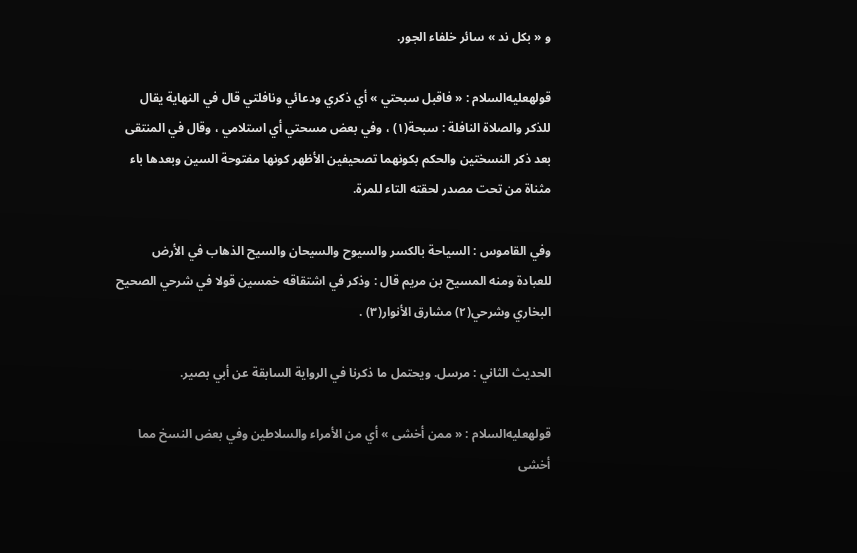و « بكل ند » سائر خلفاء الجور.

قولهعليه‌السلام : « فاقبل سبحتي » أي ذكري ودعائي ونافلتي قال في النهاية يقال للذكر والصلاة النافلة : سبحة(١) ، وفي بعض مسحتي أي استلامي ، وقال في المنتقى بعد ذكر النسختين والحكم بكونهما تصحيفين الأظهر كونها مفتوحة السين وبعدها باء مثناة من تحت مصدر لحقته التاء للمرة.

وفي القاموس : السياحة بالكسر والسيوح والسيحان والسيح الذهاب في الأرض للعبادة ومنه المسيح بن مريم قال : وذكر في اشتقاقه خمسين قولا في شرحي الصحيح البخاري وشرحي(٢) مشارق الأنوار(٣) .

الحديث الثاني : مرسل. ويحتمل ما ذكرنا في الرواية السابقة عن أبي بصير.

قولهعليه‌السلام : « ممن أخشى » أي من الأمراء والسلاطين وفي بعض النسخ مما أخشى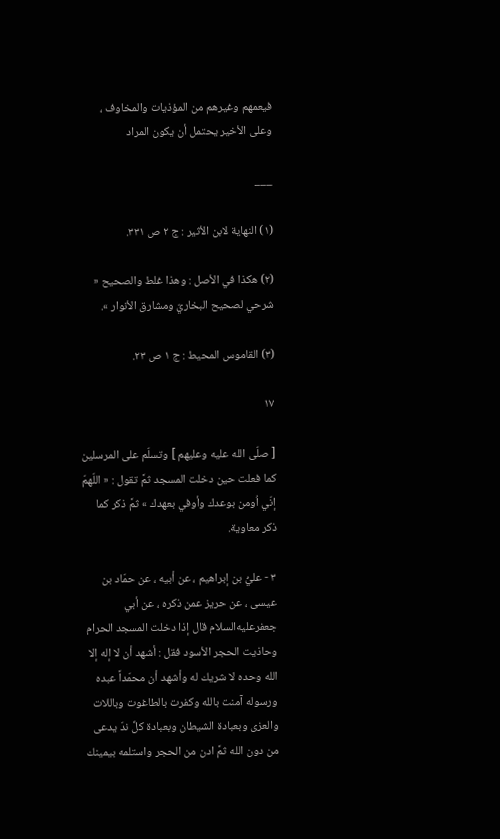فيعمهم وغيرهم من المؤذيات والمخاوف ، وعلى الأخير يحتمل أن يكون المراد

___

(١) النهاية لابن الأثير : ج ٢ ص ٣٣١.

(٢) هكذا في الأصل : وهذا غلط والصحيح « شرحي لصحيح البخاريّ ومشارق الأنوار ».

(٣) القاموس المحيط : ج ١ ص ٢٣.

١٧

[ صلّى الله عليه وعليهم ] وتسلّم على المرسلين كما فعلت حين دخلت المسجد ثمَّ تقول : « اللّهمّ إنّي اُومن بوعدك وأوفي بعهدك » ثمَّ ذكر كما ذكر معاوية.

٣ - عليُّ بن إبراهيم ، عن أبيه ، عن حمّاد بن عيسى ، عن حريز عمن ذكره ، عن أبي جعفرعليه‌السلام قال إذا دخلت المسجد الحرام وحاذيت الحجر الأسود فقل : أشهد أن لا إله إلا الله وحده لا شريك له وأشهد أن محمّداً عبده ورسوله آمنت بالله وكفرت بالطاغوت وباللات والعزى وبعبادة الشيطان وبعبادة كلِّ ندّ يدعى من دون الله ثمَّ ادن من الحجر واستلمه بيمينك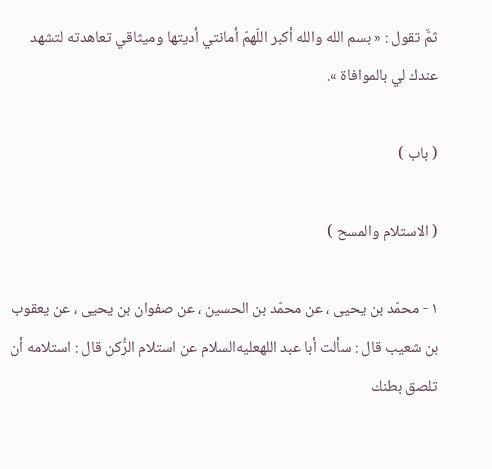ثمَّ تقول : « بسم الله والله أكبر اللّهمّ أمانتي أديتها وميثاقي تعاهدته لتشهد عندك لي بالموافاة ».

( باب )

( الاستلام والمسح )

١ - محمّد بن يحيى ، عن محمّد بن الحسين ، عن صفوان بن يحيى ، عن يعقوب بن شعيب قال : سألت أبا عبد اللهعليه‌السلام عن استلام الرُّكن قال : استلامه أن تلصق بطنك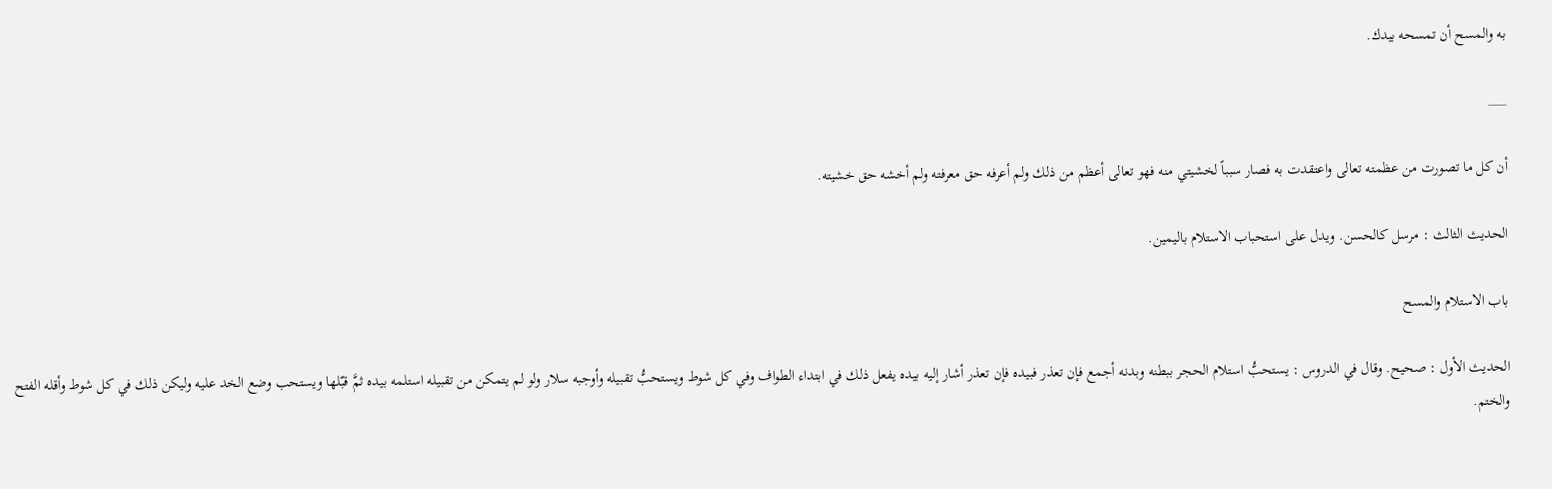به والمسح أن تمسحه بيدك.

___

أن كل ما تصورت من عظمته تعالى واعتقدت به فصار سبباً لخشيتي منه فهو تعالى أعظم من ذلك ولم أعرفه حق معرفته ولم أخشه حق خشيته.

الحديث الثالث : مرسل كالحسن. ويدل على استحباب الاستلام باليمين.

باب الاستلام والمسح

الحديث الأول : صحيح. وقال في الدروس : يستحبُّ استلام الحجر ببطنه وبدنه أجمع فإن تعذر فبيده فإن تعذر أشار إليه بيده يفعل ذلك في ابتداء الطواف وفي كل شوط ويستحبُّ تقبيله وأوجبه سلار ولو لم يتمكن من تقبيله استلمه بيده ثمَّ قبّلها ويستحب وضع الخد عليه وليكن ذلك في كل شوط وأقله الفتح والختم.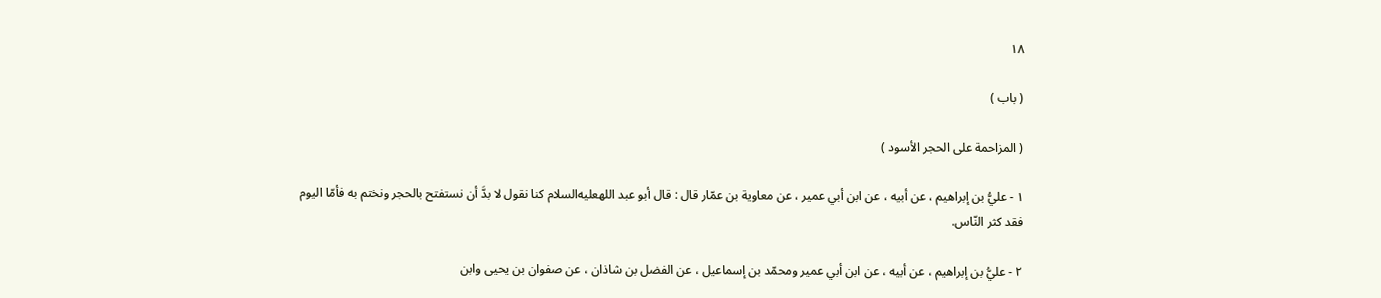١٨

( باب )

( المزاحمة على الحجر الأسود )

١ - عليُّ بن إبراهيم ، عن أبيه ، عن ابن أبي عمير ، عن معاوية بن عمّار قال : قال أبو عبد اللهعليه‌السلام كنا نقول لا بدَّ أن نستفتح بالحجر ونختم به فأمّا اليوم فقد كثر النّاس.

٢ - عليُّ بن إبراهيم ، عن أبيه ، عن ابن أبي عمير ومحمّد بن إسماعيل ، عن الفضل بن شاذان ، عن صفوان بن يحيى وابن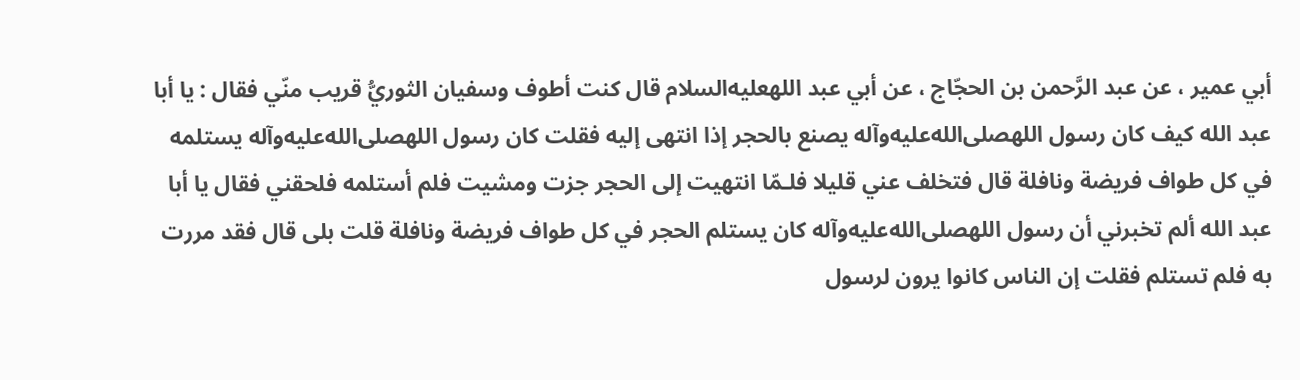أبي عمير ، عن عبد الرَّحمن بن الحجّاج ، عن أبي عبد اللهعليه‌السلام قال كنت أطوف وسفيان الثوريُّ قريب منّي فقال : يا أبا عبد الله كيف كان رسول اللهصلى‌الله‌عليه‌وآله يصنع بالحجر إذا انتهى إليه فقلت كان رسول اللهصلى‌الله‌عليه‌وآله يستلمه في كل طواف فريضة ونافلة قال فتخلف عني قليلا فلـمّا انتهيت إلى الحجر جزت ومشيت فلم أستلمه فلحقني فقال يا أبا عبد الله ألم تخبرني أن رسول اللهصلى‌الله‌عليه‌وآله كان يستلم الحجر في كل طواف فريضة ونافلة قلت بلى قال فقد مررت به فلم تستلم فقلت إن الناس كانوا يرون لرسول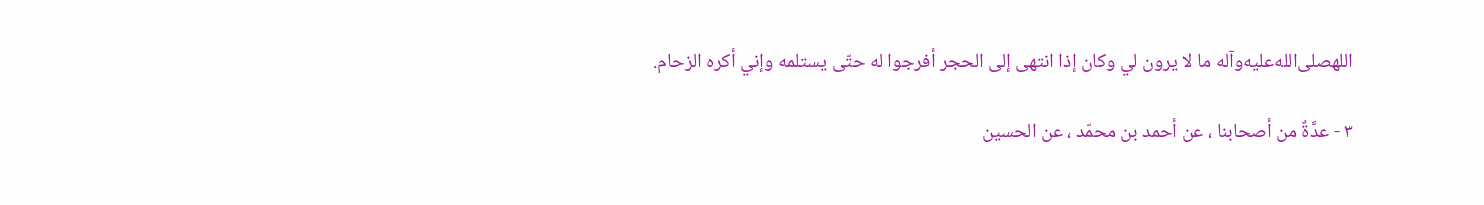اللهصلى‌الله‌عليه‌وآله ما لا يرون لي وكان إذا انتهى إلى الحجر أفرجوا له حتّى يستلمه وإني أكره الزحام.

٣ - عدَّةٌ من أصحابنا ، عن أحمد بن محمّد ، عن الحسين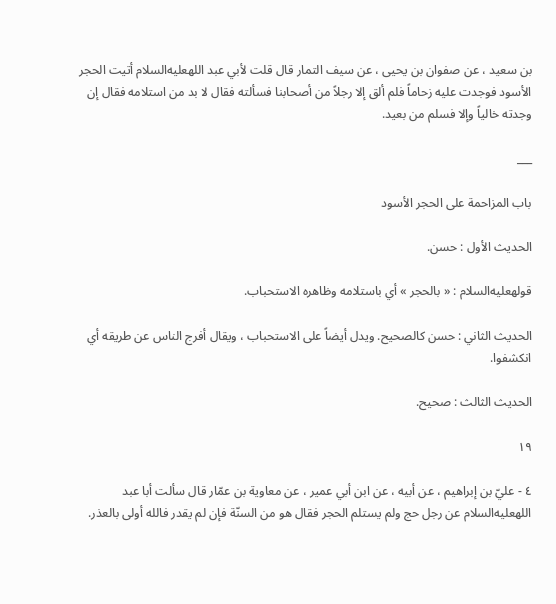بن سعيد ، عن صفوان بن يحيى ، عن سيف التمار قال قلت لأبي عبد اللهعليه‌السلام أتيت الحجر الأسود فوجدت عليه زحاماً فلم ألق إلا رجلاً من أصحابنا فسألته فقال لا بد من استلامه فقال إن وجدته خالياً وإلا فسلم من بعيد.

___

باب المزاحمة على الحجر الأسود

الحديث الأول : حسن.

قولهعليه‌السلام : « بالحجر » أي باستلامه وظاهره الاستحباب.

الحديث الثاني : حسن كالصحيح. ويدل أيضاً على الاستحباب ، ويقال أفرج الناس عن طريقه أي انكشفوا.

الحديث الثالث : صحيح.

١٩

٤ - عليّ بن إبراهيم ، عن أبيه ، عن ابن أبي عمير ، عن معاوية بن عمّار قال سألت أبا عبد اللهعليه‌السلام عن رجل حج ولم يستلم الحجر فقال هو من السنّة فإن لم يقدر فالله أولى بالعذر.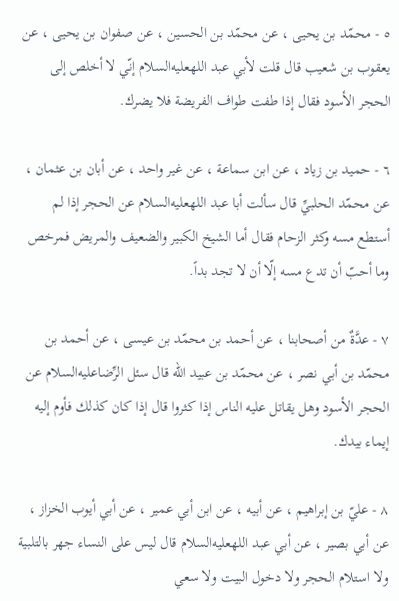٥ - محمّد بن يحيى ، عن محمّد بن الحسين ، عن صفوان بن يحيى ، عن يعقوب بن شعيب قال قلت لأبي عبد اللهعليه‌السلام إنّي لا أخلص إلى الحجر الأسود فقال إذا طفت طواف الفريضة فلا يضرك.

٦ - حميد بن زياد ، عن ابن سماعة ، عن غير واحد ، عن أبان بن عثمان ، عن محمّد الحلبيِّ قال سألت أبا عبد اللهعليه‌السلام عن الحجر إذا لم أستطع مسه وكثر الزحام فقال أما الشيخ الكبير والضعيف والمريض فمرخص وما أحبّ أن تدع مسه إلّا أن لا تجد بداً.

٧ - عدَّةٌ من أصحابنا ، عن أحمد بن محمّد بن عيسى ، عن أحمد بن محمّد بن أبي نصر ، عن محمّد بن عبيد الله قال سئل الرِّضاعليه‌السلام عن الحجر الأسود وهل يقاتل عليه الناس إذا كثروا قال إذا كان كذلك فأوم إليه إيماء بيدك.

٨ - عليّ بن إبراهيم ، عن أبيه ، عن ابن أبي عمير ، عن أبي أيوب الخزاز ، عن أبي بصير ، عن أبي عبد اللهعليه‌السلام قال ليس على النساء جهر بالتلبية ولا استلام الحجر ولا دخول البيت ولا سعي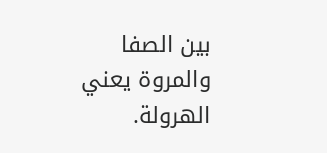بين الصفا والمروة يعني الهرولة.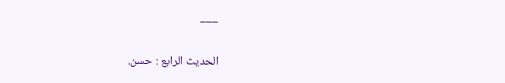___

الحديث الرابع : حسن.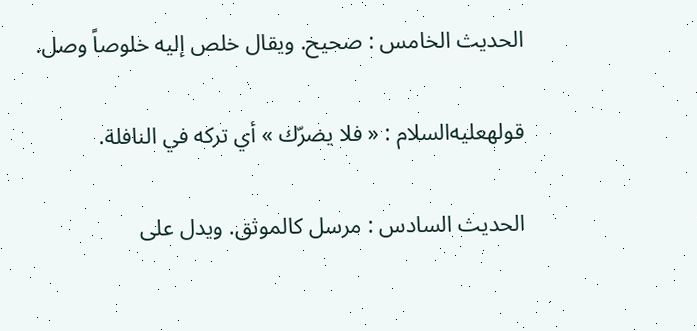الحديث الخامس : صحيح. ويقال خلص إليه خلوصاً وصل.

قولهعليه‌السلام : « فلا يضرّك » أي تركه في النافلة.

الحديث السادس : مرسل كالموثق. ويدل على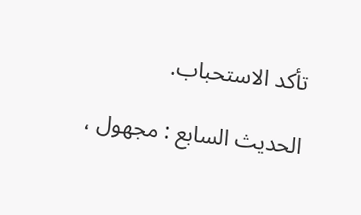تأكد الاستحباب.

الحديث السابع : مجهول ،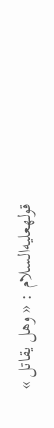قولهعليه‌السلام : « وهل يقاتل »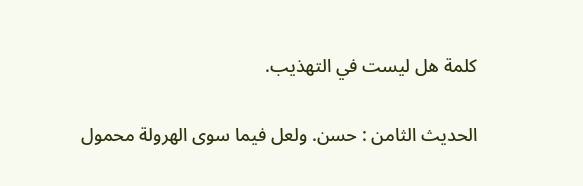كلمة هل ليست في التهذيب.

الحديث الثامن : حسن. ولعل فيما سوى الهرولة محمول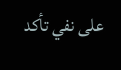على نفي تأكد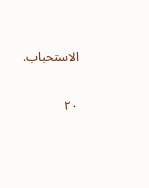الاستحباب.

٢٠